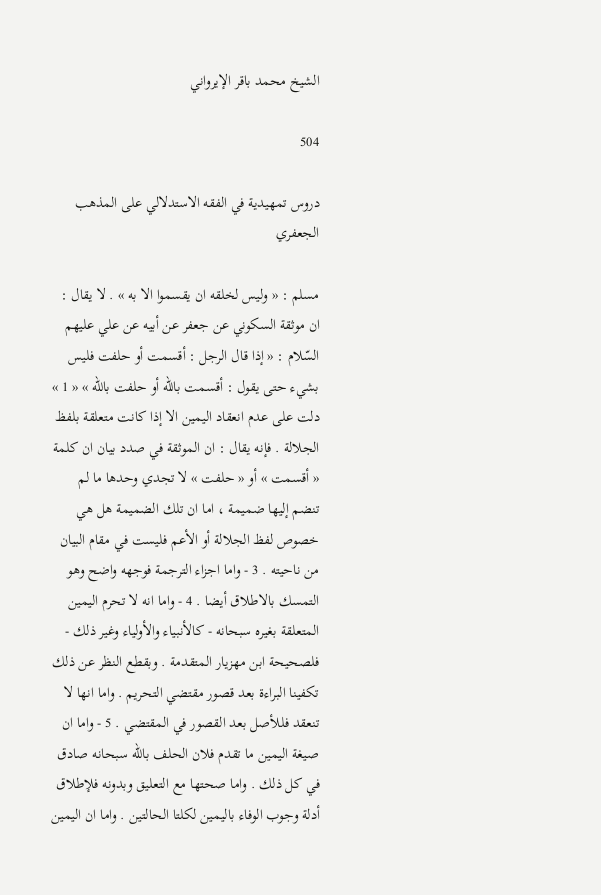الشيخ محمد باقر الإيرواني

504

دروس تمهيدية في الفقه الاستدلالي على المذهب الجعفري

مسلم : « وليس لخلقه ان يقسموا الا به » . لا يقال : ان موثقة السكوني عن جعفر عن أبيه عن علي عليهم السّلام : « إذا قال الرجل : أقسمت أو حلفت فليس بشيء حتى يقول : أقسمت باللّه أو حلفت باللّه » « 1 » دلت على عدم انعقاد اليمين الا إذا كانت متعلقة بلفظ الجلالة . فإنه يقال : ان الموثقة في صدد بيان ان كلمة « أقسمت » أو « حلفت » لا تجدي وحدها ما لم تنضم إليها ضميمة ، اما ان تلك الضميمة هل هي خصوص لفظ الجلالة أو الأعم فليست في مقام البيان من ناحيته . 3 - واما اجزاء الترجمة فوجهه واضح وهو التمسك بالاطلاق أيضا . 4 - واما انه لا تحرم اليمين المتعلقة بغيره سبحانه - كالأنبياء والأولياء وغير ذلك - فلصحيحة ابن مهزيار المتقدمة . وبقطع النظر عن ذلك تكفينا البراءة بعد قصور مقتضي التحريم . واما انها لا تنعقد فللأصل بعد القصور في المقتضي . 5 - واما ان صيغة اليمين ما تقدم فلان الحلف باللّه سبحانه صادق في كل ذلك . واما صحتها مع التعليق وبدونه فلإطلاق أدلة وجوب الوفاء باليمين لكلتا الحالتين . واما ان اليمين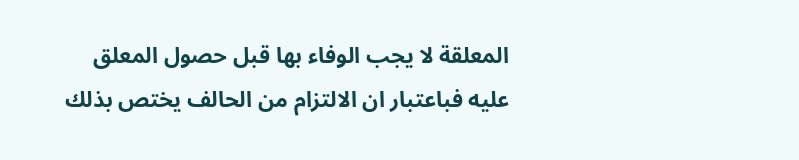المعلقة لا يجب الوفاء بها قبل حصول المعلق عليه فباعتبار ان الالتزام من الحالف يختص بذلك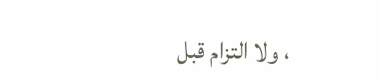، ولا التزام قبل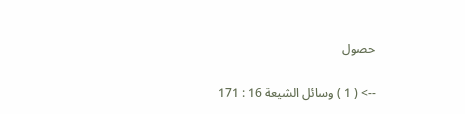حصول

--> ( 1 ) وسائل الشيعة 16 : 171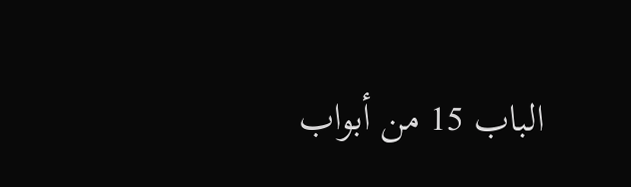الباب 15 من أبواب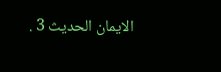الايمان الحديث 3 .